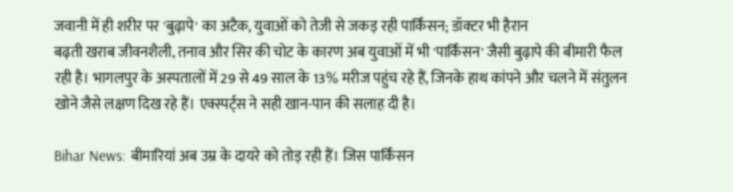जवानी में ही शरीर पर 'बुढ़ापे' का अटैक, युवाओं को तेजी से जकड़ रही पार्किंसन; डॉक्टर भी हैरान
बढ़ती खराब जीवनशैली, तनाव और सिर की चोट के कारण अब युवाओं में भी 'पार्किंसन' जैसी बुढ़ापे की बीमारी फैल रही है। भागलपुर के अस्पतालों में 29 से 49 साल के 13% मरीज पहुंच रहे हैं, जिनके हाथ कांपने और चलने में संतुलन खोने जैसे लक्षण दिख रहे हैं। एक्स्पर्ट्स ने सही खान-पान की सलाह दी है।

Bihar News: बीमारियां अब उम्र के दायरे को तोड़ रही हैं। जिस पार्किंसन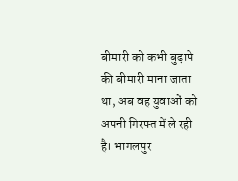बीमारी को कभी बुढ़ापे की बीमारी माना जाता था, अब वह युवाओं को अपनी गिरफ्त में ले रही है। भागलपुर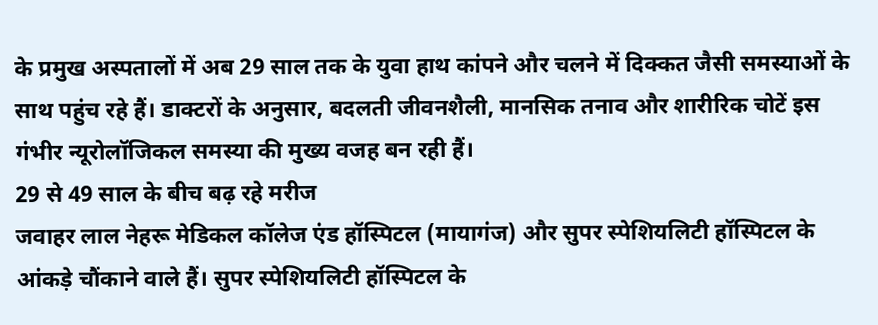के प्रमुख अस्पतालों में अब 29 साल तक के युवा हाथ कांपने और चलने में दिक्कत जैसी समस्याओं के साथ पहुंच रहे हैं। डाक्टरों के अनुसार, बदलती जीवनशैली, मानसिक तनाव और शारीरिक चोटें इस गंभीर न्यूरोलॉजिकल समस्या की मुख्य वजह बन रही हैं।
29 से 49 साल के बीच बढ़ रहे मरीज
जवाहर लाल नेहरू मेडिकल कॉलेज एंड हॉस्पिटल (मायागंज) और सुपर स्पेशियलिटी हॉस्पिटल के आंकड़े चौंकाने वाले हैं। सुपर स्पेशियलिटी हॉस्पिटल के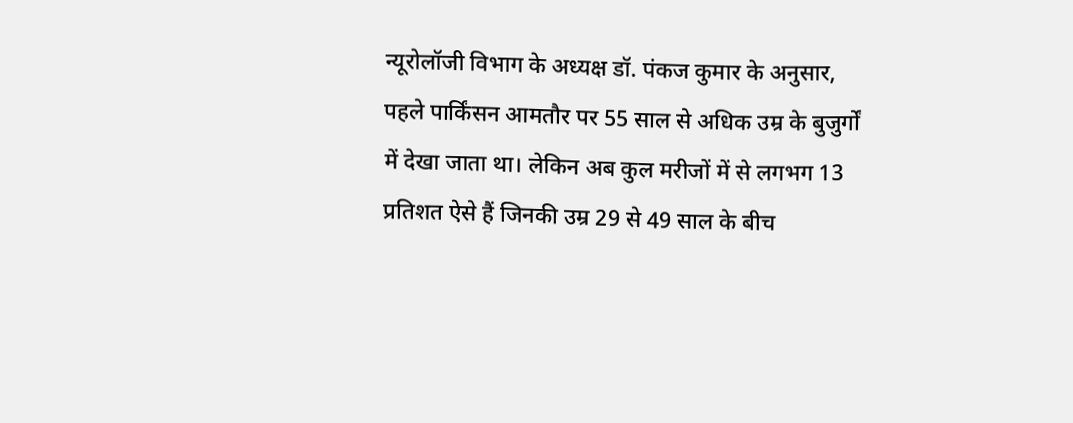न्यूरोलॉजी विभाग के अध्यक्ष डॉ. पंकज कुमार के अनुसार, पहले पार्किंसन आमतौर पर 55 साल से अधिक उम्र के बुजुर्गों में देखा जाता था। लेकिन अब कुल मरीजों में से लगभग 13 प्रतिशत ऐसे हैं जिनकी उम्र 29 से 49 साल के बीच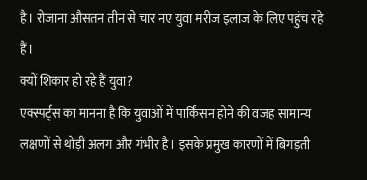है। रोजाना औसतन तीन से चार नए युवा मरीज इलाज के लिए पहुंच रहे हैं।
क्यों शिकार हो रहे हैं युवा?
एक्स्पर्ट्स का मानना है कि युवाओं में पार्किंसन होने की वजह सामान्य लक्षणों से थोड़ी अलग और गंभीर है। इसके प्रमुख कारणों में बिगड़ती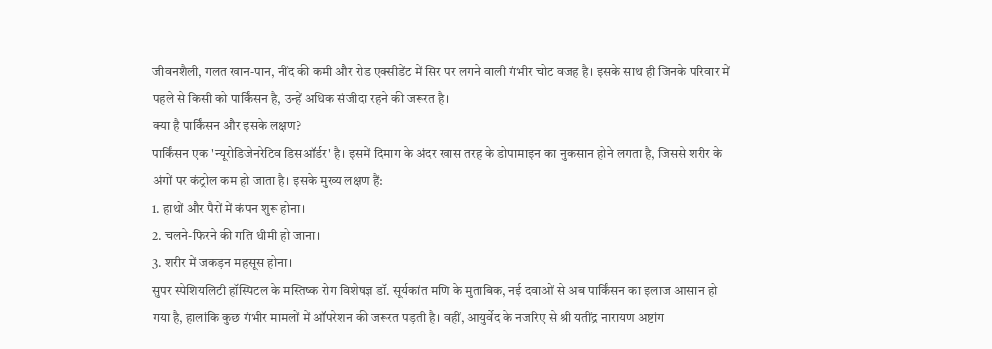जीवनशैली, गलत खान-पान, नींद की कमी और रोड एक्सीडेंट में सिर पर लगने वाली गंभीर चोट वजह है। इसके साथ ही जिनके परिवार में पहले से किसी को पार्किंसन है, उन्हें अधिक संजीदा रहने की जरूरत है।
क्या है पार्किंसन और इसके लक्षण?
पार्किंसन एक 'न्यूरोडिजेनरेटिव डिसऑर्डर' है। इसमें दिमाग के अंदर खास तरह के डोपामाइन का नुकसान होने लगता है, जिससे शरीर के अंगों पर कंट्रोल कम हो जाता है। इसके मुख्य लक्षण हैं:
1. हाथों और पैरों में कंपन शुरू होना।
2. चलने-फिरने की गति धीमी हो जाना।
3. शरीर में जकड़न महसूस होना।
सुपर स्पेशियलिटी हॉस्पिटल के मस्तिष्क रोग विशेषज्ञ डॉ. सूर्यकांत मणि के मुताबिक, नई दवाओं से अब पार्किंसन का इलाज आसान हो गया है, हालांकि कुछ गंभीर मामलों में ऑपरेशन की जरूरत पड़ती है। वहीं, आयुर्वेद के नजरिए से श्री यतींद्र नारायण अष्टांग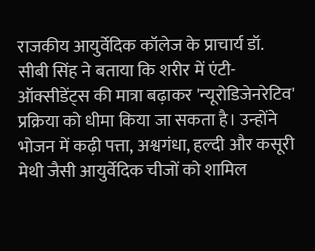राजकीय आयुर्वेदिक कॉलेज के प्राचार्य डॉ. सीबी सिंह ने बताया कि शरीर में एंटी-ऑक्सीडेंट्स की मात्रा बढ़ाकर 'न्यूरोडिजेनरेटिव' प्रक्रिया को धीमा किया जा सकता है। उन्होंने भोजन में कढ़ी पत्ता, अश्वगंधा, हल्दी और कसूरी मेथी जैसी आयुर्वेदिक चीजों को शामिल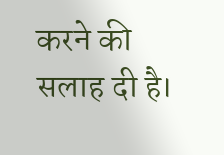करने की सलाह दी है।